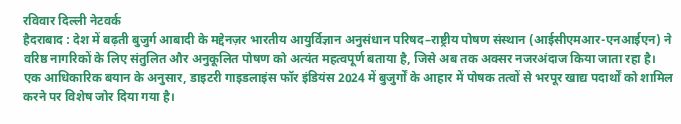रविवार दिल्ली नेटवर्क
हैदराबाद : देश में बढ़ती बुजुर्ग आबादी के मद्देनज़र भारतीय आयुर्विज्ञान अनुसंधान परिषद–राष्ट्रीय पोषण संस्थान (आईसीएमआर-एनआईएन) ने वरिष्ठ नागरिकों के लिए संतुलित और अनुकूलित पोषण को अत्यंत महत्वपूर्ण बताया है, जिसे अब तक अक्सर नजरअंदाज किया जाता रहा है।
एक आधिकारिक बयान के अनुसार, डाइटरी गाइडलाइंस फॉर इंडियंस 2024 में बुजुर्गों के आहार में पोषक तत्वों से भरपूर खाद्य पदार्थों को शामिल करने पर विशेष जोर दिया गया है।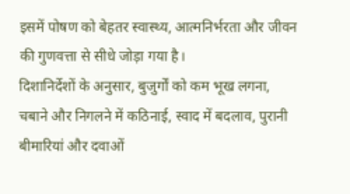इसमें पोषण को बेहतर स्वास्थ्य, आत्मनिर्भरता और जीवन की गुणवत्ता से सीधे जोड़ा गया है।
दिशानिर्देशों के अनुसार, बुजुर्गों को कम भूख लगना, चबाने और निगलने में कठिनाई, स्वाद में बदलाव, पुरानी बीमारियां और दवाओं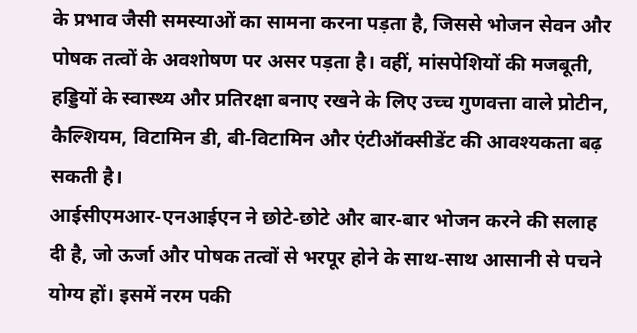के प्रभाव जैसी समस्याओं का सामना करना पड़ता है, जिससे भोजन सेवन और पोषक तत्वों के अवशोषण पर असर पड़ता है। वहीं, मांसपेशियों की मजबूती, हड्डियों के स्वास्थ्य और प्रतिरक्षा बनाए रखने के लिए उच्च गुणवत्ता वाले प्रोटीन, कैल्शियम, विटामिन डी, बी-विटामिन और एंटीऑक्सीडेंट की आवश्यकता बढ़ सकती है।
आईसीएमआर-एनआईएन ने छोटे-छोटे और बार-बार भोजन करने की सलाह दी है, जो ऊर्जा और पोषक तत्वों से भरपूर होने के साथ-साथ आसानी से पचने योग्य हों। इसमें नरम पकी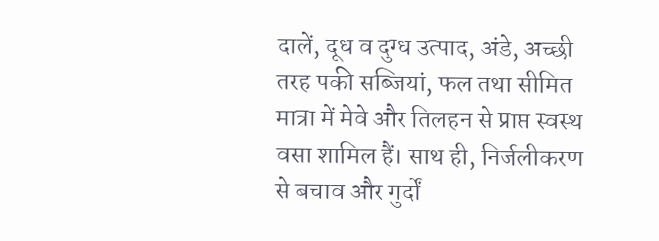दालें, दूध व दुग्ध उत्पाद, अंडे, अच्छी तरह पकी सब्जियां, फल तथा सीमित मात्रा में मेवे और तिलहन से प्राप्त स्वस्थ वसा शामिल हैं। साथ ही, निर्जलीकरण से बचाव और गुर्दों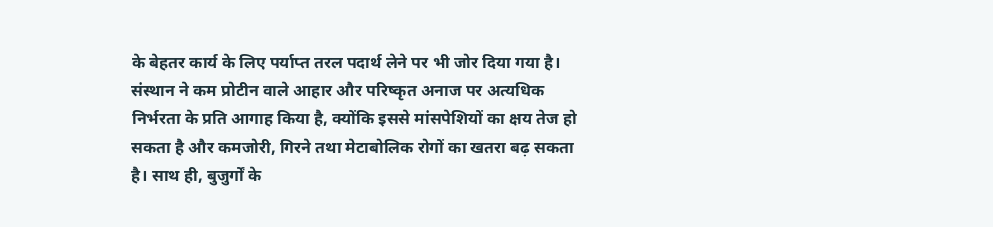के बेहतर कार्य के लिए पर्याप्त तरल पदार्थ लेने पर भी जोर दिया गया है।
संस्थान ने कम प्रोटीन वाले आहार और परिष्कृत अनाज पर अत्यधिक निर्भरता के प्रति आगाह किया है, क्योंकि इससे मांसपेशियों का क्षय तेज हो सकता है और कमजोरी, गिरने तथा मेटाबोलिक रोगों का खतरा बढ़ सकता है। साथ ही, बुजुर्गों के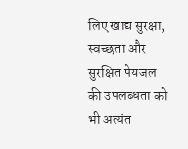लिए खाद्य सुरक्षा, स्वच्छता और सुरक्षित पेयजल की उपलब्धता को भी अत्यंत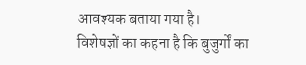आवश्यक बताया गया है।
विशेषज्ञों का कहना है कि बुजुर्गों का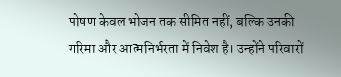पोषण केवल भोजन तक सीमित नहीं, बल्कि उनकी गरिमा और आत्मनिर्भरता में निवेश है। उन्होंने परिवारों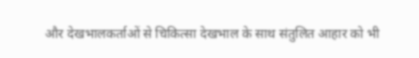और देखभालकर्ताओं से चिकित्सा देखभाल के साथ संतुलित आहार को भी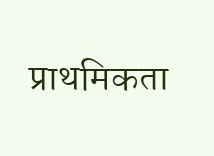प्राथमिकता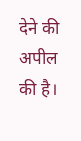देने की अपील की है।